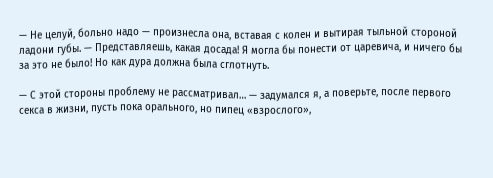— Не целуй, больно надо — произнесла она, вставая с колен и вытирая тыльной стороной ладони губы. — Представляешь, какая досада! Я могла бы понести от царевича, и ничего бы за это не было! Но как дура должна была сглотнуть.

— С этой стороны проблему не рассматривал… — задумался я, а поверьте, после первого секса в жизни, пусть пока орального, но пипец «взрослого»,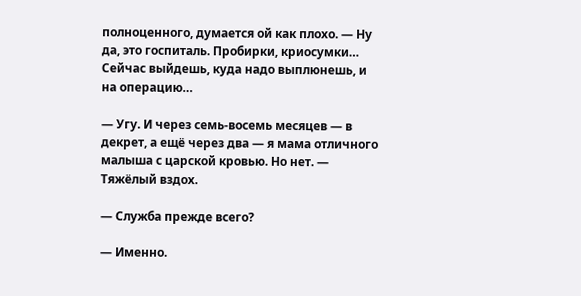полноценного, думается ой как плохо. — Ну да, это госпиталь. Пробирки, криосумки… Сейчас выйдешь, куда надо выплюнешь, и на операцию…

— Угу. И через семь-восемь месяцев — в декрет, а ещё через два — я мама отличного малыша с царской кровью. Но нет. — Тяжёлый вздох.

— Служба прежде всего?

— Именно.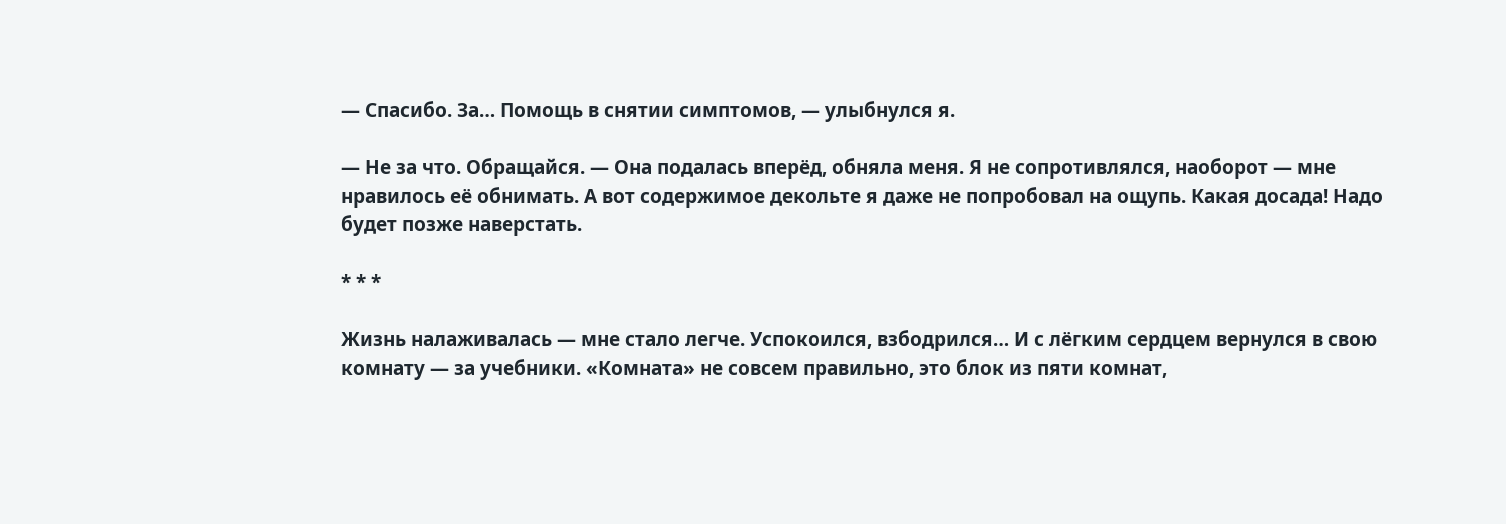— Спасибо. За… Помощь в снятии симптомов, — улыбнулся я.

— Не за что. Обращайся. — Она подалась вперёд, обняла меня. Я не сопротивлялся, наоборот — мне нравилось её обнимать. А вот содержимое декольте я даже не попробовал на ощупь. Какая досада! Надо будет позже наверстать.

* * *

Жизнь налаживалась — мне стало легче. Успокоился, взбодрился… И с лёгким сердцем вернулся в свою комнату — за учебники. «Комната» не совсем правильно, это блок из пяти комнат,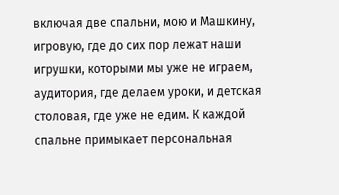включая две спальни, мою и Машкину, игровую, где до сих пор лежат наши игрушки, которыми мы уже не играем, аудитория, где делаем уроки, и детская столовая, где уже не едим. К каждой спальне примыкает персональная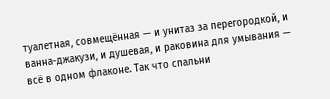туалетная, совмещённая — и унитаз за перегородкой, и ванна-джакузи, и душевая, и раковина для умывания — всё в одном флаконе. Так что спальни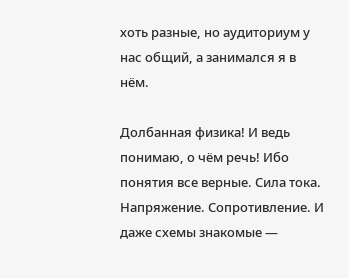хоть разные, но аудиториум у нас общий, а занимался я в нём.

Долбанная физика! И ведь понимаю, о чём речь! Ибо понятия все верные. Сила тока. Напряжение. Сопротивление. И даже схемы знакомые —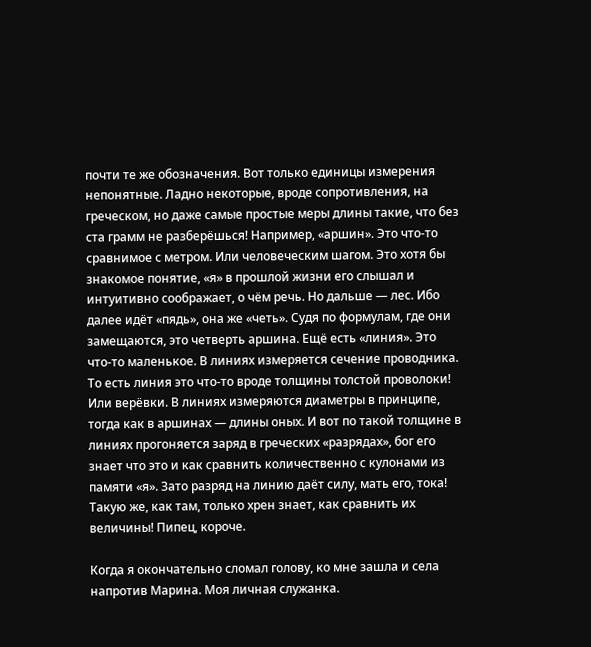почти те же обозначения. Вот только единицы измерения непонятные. Ладно некоторые, вроде сопротивления, на греческом, но даже самые простые меры длины такие, что без ста грамм не разберёшься! Например, «аршин». Это что-то сравнимое с метром. Или человеческим шагом. Это хотя бы знакомое понятие, «я» в прошлой жизни его слышал и интуитивно соображает, о чём речь. Но дальше — лес. Ибо далее идёт «пядь», она же «четь». Судя по формулам, где они замещаются, это четверть аршина. Ещё есть «линия». Это что-то маленькое. В линиях измеряется сечение проводника. То есть линия это что-то вроде толщины толстой проволоки! Или верёвки. В линиях измеряются диаметры в принципе, тогда как в аршинах — длины оных. И вот по такой толщине в линиях прогоняется заряд в греческих «разрядах», бог его знает что это и как сравнить количественно с кулонами из памяти «я». Зато разряд на линию даёт силу, мать его, тока! Такую же, как там, только хрен знает, как сравнить их величины! Пипец, короче.

Когда я окончательно сломал голову, ко мне зашла и села напротив Марина. Моя личная служанка.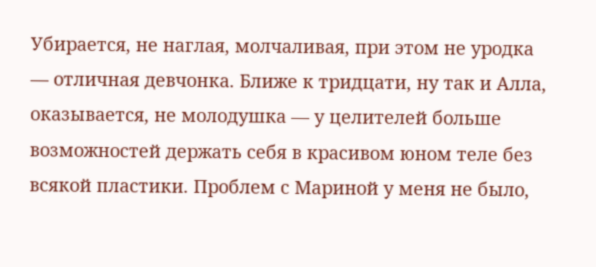Убирается, не наглая, молчаливая, при этом не уродка — отличная девчонка. Ближе к тридцати, ну так и Алла, оказывается, не молодушка — у целителей больше возможностей держать себя в красивом юном теле без всякой пластики. Проблем с Мариной у меня не было,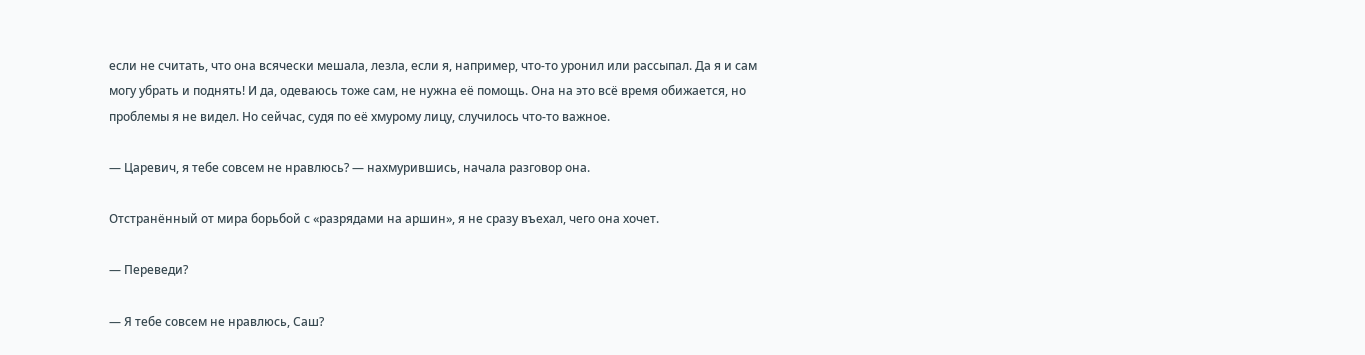если не считать, что она всячески мешала, лезла, если я, например, что-то уронил или рассыпал. Да я и сам могу убрать и поднять! И да, одеваюсь тоже сам, не нужна её помощь. Она на это всё время обижается, но проблемы я не видел. Но сейчас, судя по её хмурому лицу, случилось что-то важное.

— Царевич, я тебе совсем не нравлюсь? — нахмурившись, начала разговор она.

Отстранённый от мира борьбой с «разрядами на аршин», я не сразу въехал, чего она хочет.

— Переведи?

— Я тебе совсем не нравлюсь, Саш?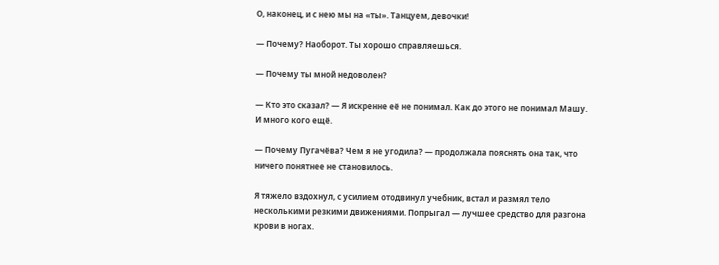О, наконец, и с нею мы на «ты». Танцуем, девочки!

— Почему? Наоборот. Ты хорошо справляешься.

— Почему ты мной недоволен?

— Кто это сказал? — Я искренне её не понимал. Как до этого не понимал Машу. И много кого ещё.

— Почему Пугачёва? Чем я не угодила? — продолжала пояснять она так, что ничего понятнее не становилось.

Я тяжело вздохнул, с усилием отодвинул учебник, встал и размял тело несколькими резкими движениями. Попрыгал — лучшее средство для разгона крови в ногах.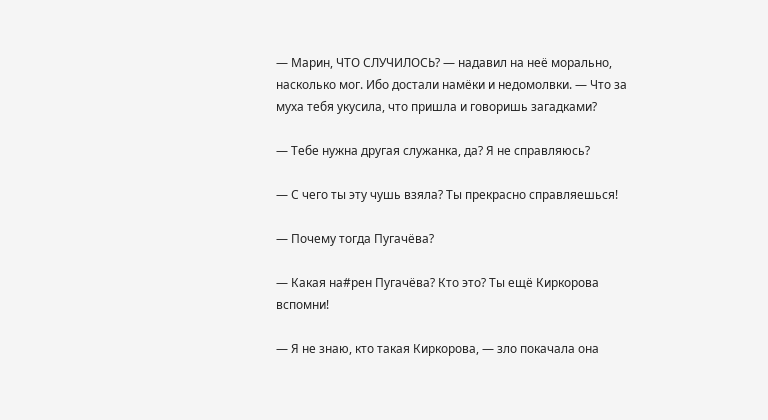— Марин, ЧТО СЛУЧИЛОСЬ? — надавил на неё морально, насколько мог. Ибо достали намёки и недомолвки. — Что за муха тебя укусила, что пришла и говоришь загадками?

— Тебе нужна другая служанка, да? Я не справляюсь?

— С чего ты эту чушь взяла? Ты прекрасно справляешься!

— Почему тогда Пугачёва?

— Какая на#рен Пугачёва? Кто это? Ты ещё Киркорова вспомни!

— Я не знаю, кто такая Киркорова, — зло покачала она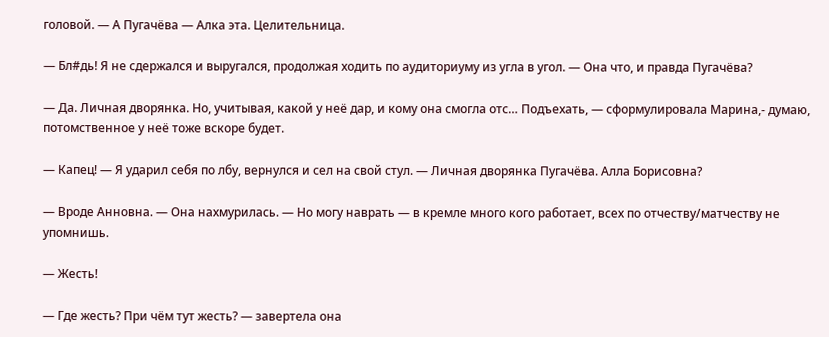головой. — А Пугачёва — Алка эта. Целительница.

— Бл#дь! Я не сдержался и выругался, продолжая ходить по аудиториуму из угла в угол. — Она что, и правда Пугачёва?

— Да. Личная дворянка. Но, учитывая, какой у неё дар, и кому она смогла отс… Подъехать, — сформулировала Марина,- думаю, потомственное у неё тоже вскоре будет.

— Капец! — Я ударил себя по лбу, вернулся и сел на свой стул. — Личная дворянка Пугачёва. Алла Борисовна?

— Вроде Анновна. — Она нахмурилась. — Но могу наврать — в кремле много кого работает, всех по отчеству/матчеству не упомнишь.

— Жесть!

— Где жесть? При чём тут жесть? — завертела она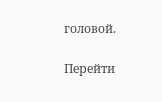головой.

Перейти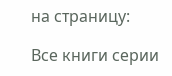на страницу:

Все книги серии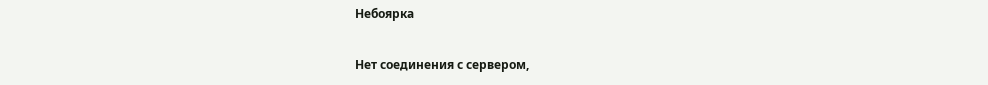Небоярка

Нет соединения с сервером,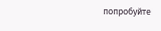попробуйте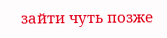зайти чуть позже